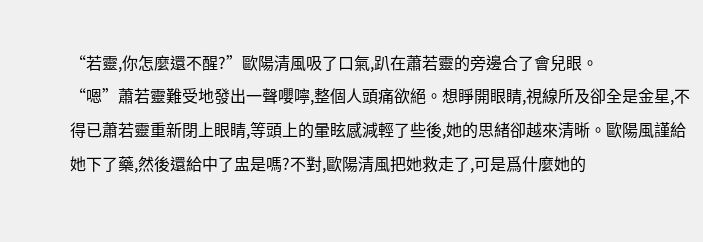“若靈,你怎麼還不醒?”歐陽清風吸了口氣,趴在蕭若靈的旁邊合了會兒眼。
“嗯”蕭若靈難受地發出一聲嚶嚀,整個人頭痛欲絕。想睜開眼睛,視線所及卻全是金星,不得已蕭若靈重新閉上眼睛,等頭上的暈眩感減輕了些後,她的思緒卻越來清晰。歐陽風謹給她下了藥,然後還給中了盅是嗎?不對,歐陽清風把她救走了,可是爲什麼她的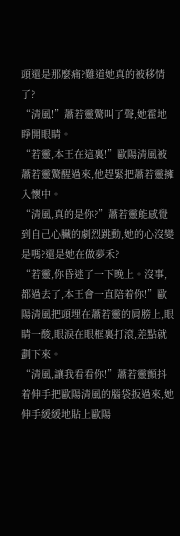頭還是那麼痛?難道她真的被移情了?
“清風!”蕭若靈驚叫了聲,她霍地睜開眼睛。
“若靈,本王在這裏!”歐陽清風被蕭若靈驚醒過來,他趕緊把蕭若靈擁入懷中。
“清風,真的是你?”蕭若靈能感覺到自己心臟的劇烈跳動,她的心沒變是嗎?還是她在做夢禾?
“若靈,你昏迷了一下晚上。沒事,都過去了,本王會一直陪着你!”歐陽清風把頭埋在蕭若靈的肩膀上,眼睛一酸,眼淚在眼框裏打滾,差點就劃下來。
“清風,讓我看看你!”蕭若靈顫抖着伸手把歐陽清風的腦袋扳過來,她伸手緩緩地貼上歐陽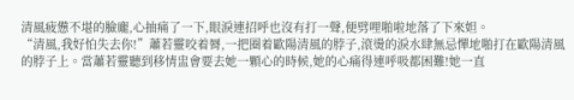清風疲憊不堪的臉龐,心抽痛了一下,眼淚連招呼也沒有打一聲,便劈哩啪啦地落了下來妲。
“清風,我好怕失去你!”蕭若靈咬着脣,一把圈着歐陽清風的脖子,滾燙的淚水肆無忌憚地啪打在歐陽清風的脖子上。當蕭若靈聽到移情盅會要去她一顆心的時候,她的心痛得連呼吸都困難!她一直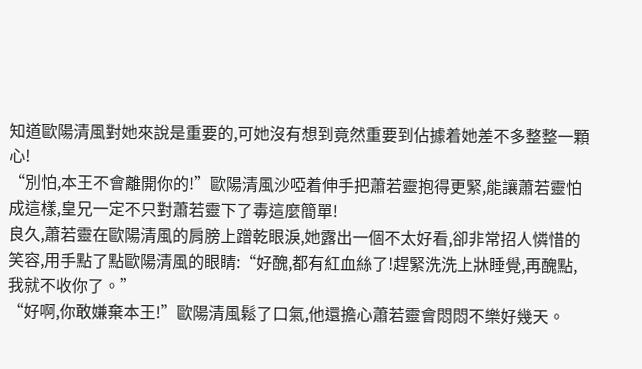知道歐陽清風對她來說是重要的,可她沒有想到竟然重要到佔據着她差不多整整一顆心!
“別怕,本王不會離開你的!”歐陽清風沙啞着伸手把蕭若靈抱得更緊,能讓蕭若靈怕成這樣,皇兄一定不只對蕭若靈下了毒這麼簡單!
良久,蕭若靈在歐陽清風的肩膀上蹭乾眼淚,她露出一個不太好看,卻非常招人憐惜的笑容,用手點了點歐陽清風的眼睛:“好醜,都有紅血絲了!趕緊洗洗上牀睡覺,再醜點,我就不收你了。”
“好啊,你敢嫌棄本王!”歐陽清風鬆了口氣,他還擔心蕭若靈會悶悶不樂好幾天。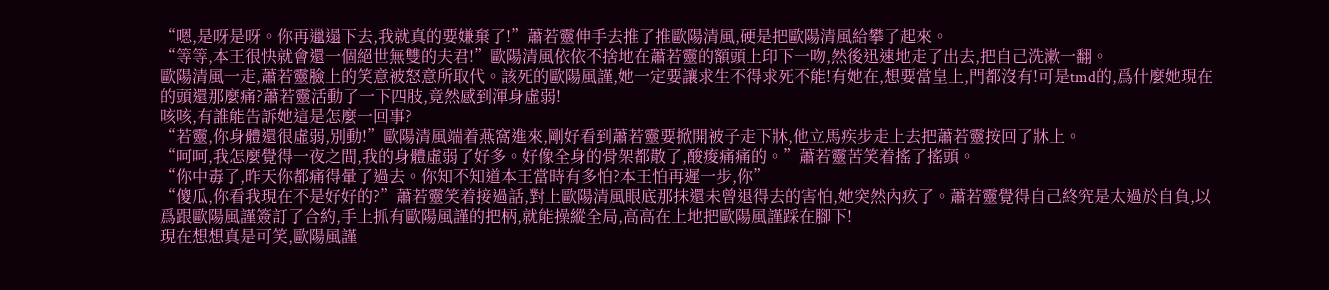“嗯,是呀是呀。你再邋遢下去,我就真的要嫌棄了!”蕭若靈伸手去推了推歐陽清風,硬是把歐陽清風給攀了起來。
“等等,本王很快就會還一個絕世無雙的夫君!”歐陽清風依依不捨地在蕭若靈的額頭上印下一吻,然後迅速地走了出去,把自己洗漱一翻。
歐陽清風一走,蕭若靈臉上的笑意被怒意所取代。該死的歐陽風謹,她一定要讓求生不得求死不能!有她在,想要當皇上,門都沒有!可是tmd的,爲什麼她現在的頭還那麼痛?蕭若靈活動了一下四肢,竟然感到渾身虛弱!
咳咳,有誰能告訴她這是怎麼一回事?
“若靈,你身體還很虛弱,別動!”歐陽清風端着燕窩進來,剛好看到蕭若靈要掀開被子走下牀,他立馬疾步走上去把蕭若靈按回了牀上。
“呵呵,我怎麼覺得一夜之間,我的身體虛弱了好多。好像全身的骨架都散了,酸痠痛痛的。”蕭若靈苦笑着搖了搖頭。
“你中毒了,昨天你都痛得暈了過去。你知不知道本王當時有多怕?本王怕再遲一步,你”
“傻瓜,你看我現在不是好好的?”蕭若靈笑着接過話,對上歐陽清風眼底那抹還未曾退得去的害怕,她突然內疚了。蕭若靈覺得自己終究是太過於自負,以爲跟歐陽風謹簽訂了合約,手上抓有歐陽風謹的把柄,就能操縱全局,高高在上地把歐陽風謹踩在腳下!
現在想想真是可笑,歐陽風謹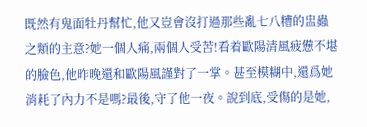既然有鬼面牡丹幫忙,他又豈會沒打過那些亂七八糟的盅蟲之類的主意?她一個人痛,兩個人受苦!看着歐陽清風疲憊不堪的臉色,他昨晚還和歐陽風謹對了一掌。甚至模糊中,還爲她消耗了內力不是嗎?最後,守了他一夜。說到底,受傷的是她,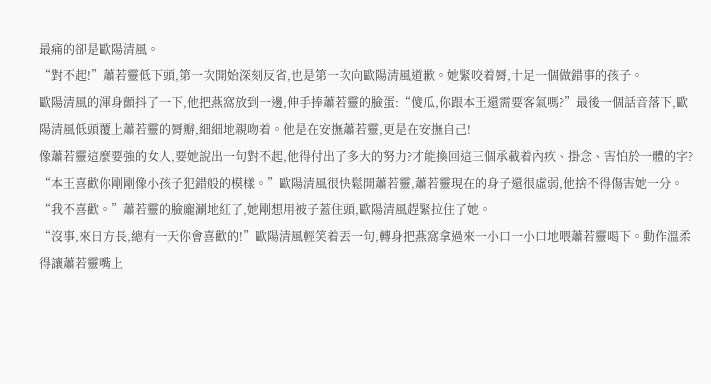最痛的卻是歐陽清風。
“對不起!”蕭若靈低下頭,第一次開始深刻反省,也是第一次向歐陽清風道歉。她緊咬着脣,十足一個做錯事的孩子。
歐陽清風的渾身顫抖了一下,他把燕窩放到一邊,伸手捧蕭若靈的臉蛋:“傻瓜,你跟本王還需要客氣嗎?”最後一個話音落下,歐陽清風低頭覆上蕭若靈的脣瓣,細細地親吻着。他是在安撫蕭若靈,更是在安撫自己!
像蕭若靈這麼要強的女人,要她說出一句對不起,他得付出了多大的努力?才能換回這三個承載着內疚、掛念、害怕於一體的字?
“本王喜歡你剛剛像小孩子犯錯般的模樣。”歐陽清風很快鬆開蕭若靈,蕭若靈現在的身子還很虛弱,他捨不得傷害她一分。
“我不喜歡。”蕭若靈的臉龐涮地紅了,她剛想用被子蓋住頭,歐陽清風趕緊拉住了她。
“沒事,來日方長,總有一天你會喜歡的!”歐陽清風輕笑着丟一句,轉身把燕窩拿過來一小口一小口地喂蕭若靈喝下。動作溫柔得讓蕭若靈嘴上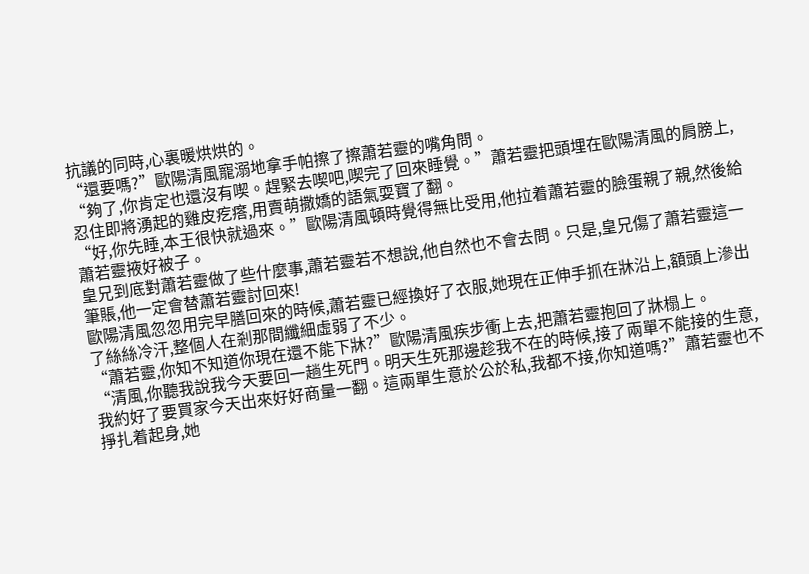抗議的同時,心裏暖烘烘的。
“還要嗎?”歐陽清風寵溺地拿手帕擦了擦蕭若靈的嘴角問。
“夠了,你肯定也還沒有喫。趕緊去喫吧,喫完了回來睡覺。”蕭若靈把頭埋在歐陽清風的肩膀上,忍住即將湧起的雞皮疙瘩,用賣萌撒嬌的語氣耍寶了翻。
“好,你先睡,本王很快就過來。”歐陽清風頓時覺得無比受用,他拉着蕭若靈的臉蛋親了親,然後給蕭若靈掖好被子。
皇兄到底對蕭若靈做了些什麼事,蕭若靈若不想說,他自然也不會去問。只是,皇兄傷了蕭若靈這一筆賬,他一定會替蕭若靈討回來!
歐陽清風忽忽用完早膳回來的時候,蕭若靈已經換好了衣服,她現在正伸手抓在牀沿上,額頭上滲出了絲絲冷汗,整個人在剎那間纖細虛弱了不少。
“蕭若靈,你知不知道你現在還不能下牀?”歐陽清風疾步衝上去,把蕭若靈抱回了牀榻上。
“清風,你聽我說我今天要回一趟生死門。明天生死那邊趁我不在的時候,接了兩單不能接的生意,我約好了要買家今天出來好好商量一翻。這兩單生意於公於私,我都不接,你知道嗎?”蕭若靈也不掙扎着起身,她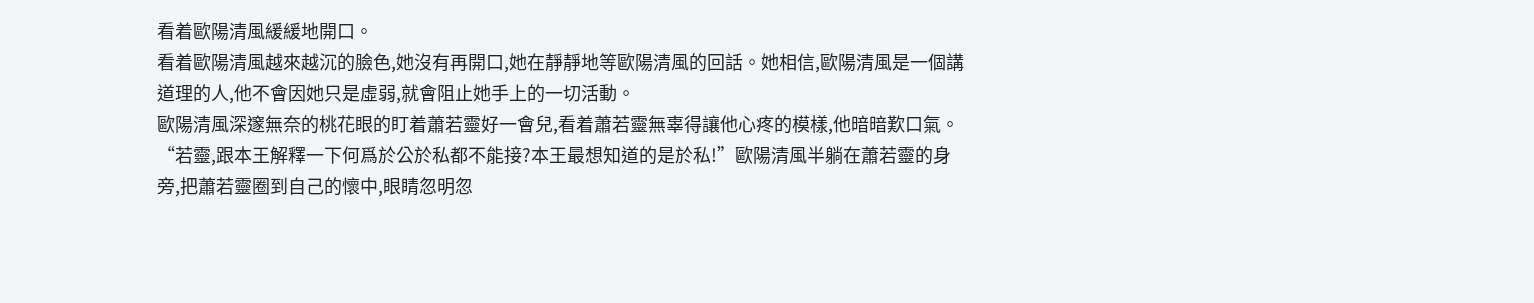看着歐陽清風緩緩地開口。
看着歐陽清風越來越沉的臉色,她沒有再開口,她在靜靜地等歐陽清風的回話。她相信,歐陽清風是一個講道理的人,他不會因她只是虛弱,就會阻止她手上的一切活動。
歐陽清風深邃無奈的桃花眼的盯着蕭若靈好一會兒,看着蕭若靈無辜得讓他心疼的模樣,他暗暗歎口氣。
“若靈,跟本王解釋一下何爲於公於私都不能接?本王最想知道的是於私!”歐陽清風半躺在蕭若靈的身旁,把蕭若靈圈到自己的懷中,眼睛忽明忽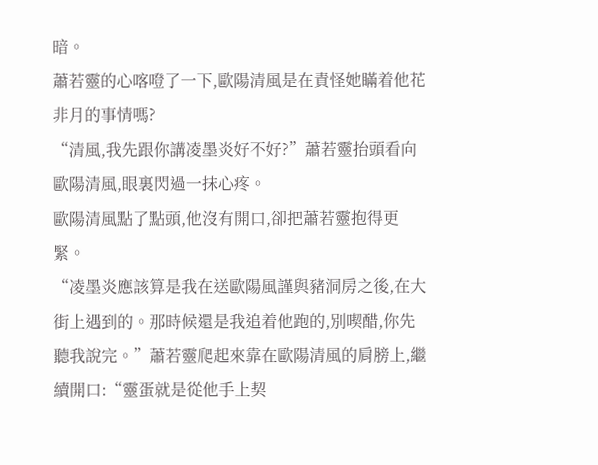暗。
蕭若靈的心喀噔了一下,歐陽清風是在責怪她瞞着他花非月的事情嗎?
“清風,我先跟你講凌墨炎好不好?”蕭若靈抬頭看向歐陽清風,眼裏閃過一抹心疼。
歐陽清風點了點頭,他沒有開口,卻把蕭若靈抱得更緊。
“凌墨炎應該算是我在送歐陽風謹與豬洞房之後,在大街上遇到的。那時候還是我追着他跑的,別喫醋,你先聽我說完。”蕭若靈爬起來靠在歐陽清風的肩膀上,繼續開口:“靈蛋就是從他手上契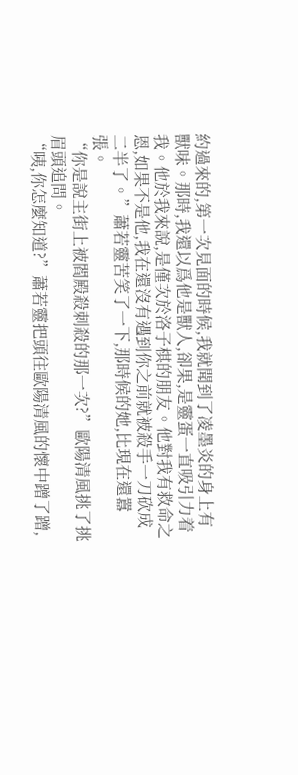約過來的,第一次見面的時候,我就聞到了凌墨炎的身上有獸味。那時,我還以爲他是獸人,卻果,是靈蛋一直吸引力着我。他於我來說,是僅次於洛子棋的朋友。他對我有救命之恩,如果不是他,我在還沒有遇到你之前就被殺手一刀砍成二半了。”蕭若靈苦笑了一下,那時候的她,比現在還囂張。
“你是說主街上被閻殿殺刺殺的那一次?”歐陽清風挑了挑眉頭追問。
“咦,你怎麼知道?”蕭若靈把頭往歐陽清風的懷中蹭了蹭,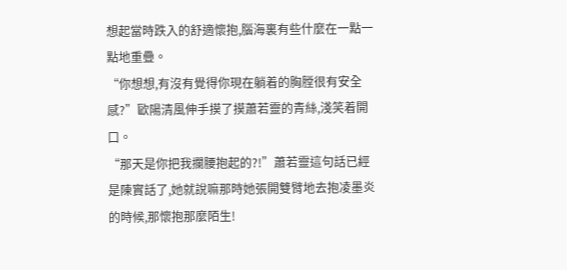想起當時跌入的舒適懷抱,腦海裏有些什麼在一點一點地重疊。
“你想想,有沒有覺得你現在躺着的胸膛很有安全感?”歐陽清風伸手摸了摸蕭若靈的青絲,淺笑着開口。
“那天是你把我攔腰抱起的?!”蕭若靈這句話已經是陳實話了,她就說嘛那時她張開雙臂地去抱凌墨炎的時候,那懷抱那麼陌生!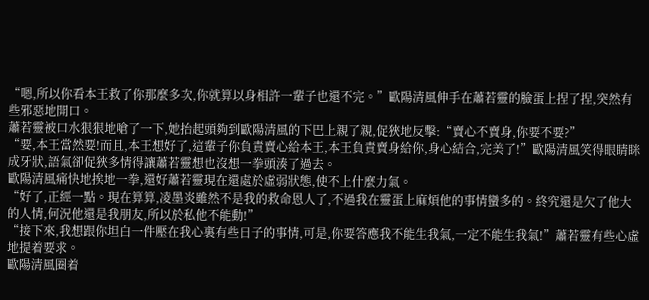“嗯,所以你看本王救了你那麼多次,你就算以身相許一輩子也還不完。”歐陽清風伸手在蕭若靈的臉蛋上捏了捏,突然有些邪惡地開口。
蕭若靈被口水狠狠地嗆了一下,她抬起頭夠到歐陽清風的下巴上親了親,促狹地反擊:“賣心不賣身,你要不要?”
“要,本王當然要!而且,本王想好了,這輩子你負責賣心給本王,本王負責賣身給你,身心結合,完美了!”歐陽清風笑得眼睛眯成牙狀,語氣卻促狹多情得讓蕭若靈想也沒想一拳頭湊了過去。
歐陽清風痛快地挨地一拳,還好蕭若靈現在還處於虛弱狀態,使不上什麼力氣。
“好了,正經一點。現在算算,凌墨炎雖然不是我的救命恩人了,不過我在靈蛋上麻煩他的事情蠻多的。終究還是欠了他大的人情,何況他還是我朋友,所以於私他不能動!”
“接下來,我想跟你坦白一件壓在我心裏有些日子的事情,可是,你要答應我不能生我氣,一定不能生我氣!”蕭若靈有些心虛地提着要求。
歐陽清風圈着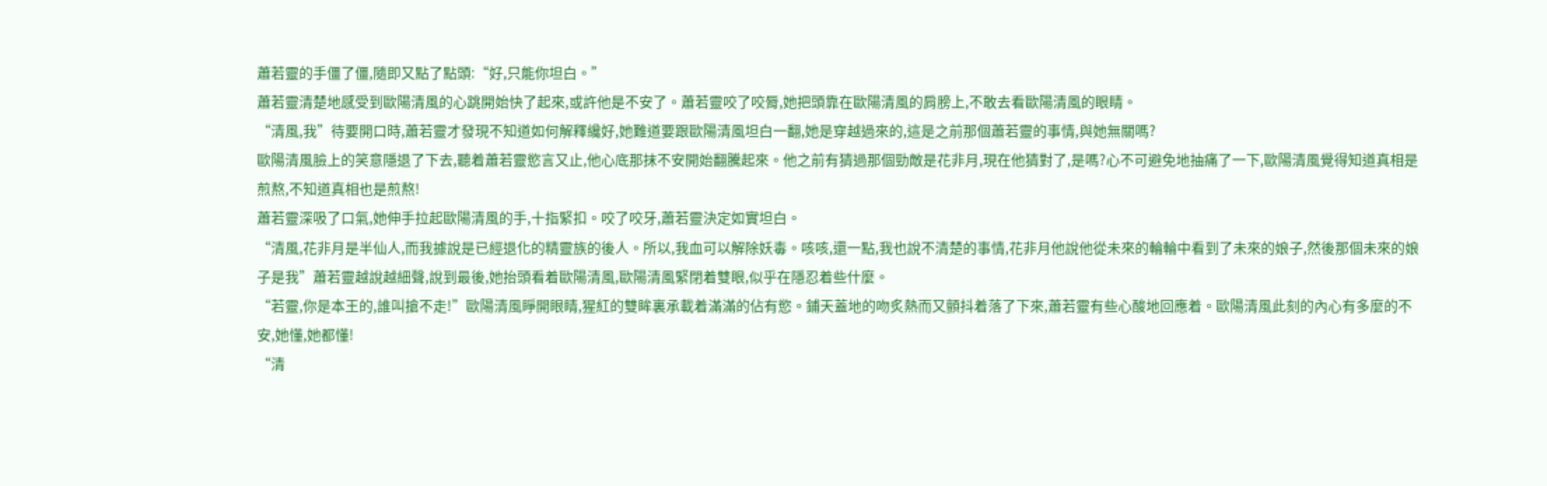蕭若靈的手僵了僵,隨即又點了點頭:“好,只能你坦白。”
蕭若靈清楚地感受到歐陽清風的心跳開始快了起來,或許他是不安了。蕭若靈咬了咬脣,她把頭靠在歐陽清風的肩膀上,不敢去看歐陽清風的眼睛。
“清風,我”待要開口時,蕭若靈才發現不知道如何解釋纔好,她難道要跟歐陽清風坦白一翻,她是穿越過來的,這是之前那個蕭若靈的事情,與她無關嗎?
歐陽清風臉上的笑意隱退了下去,聽着蕭若靈慾言又止,他心底那抹不安開始翻騰起來。他之前有猜過那個勁敵是花非月,現在他猜對了,是嗎?心不可避免地抽痛了一下,歐陽清風覺得知道真相是煎熬,不知道真相也是煎熬!
蕭若靈深吸了口氣,她伸手拉起歐陽清風的手,十指緊扣。咬了咬牙,蕭若靈決定如實坦白。
“清風,花非月是半仙人,而我據說是已經退化的精靈族的後人。所以,我血可以解除妖毒。咳咳,還一點,我也說不清楚的事情,花非月他說他從未來的輪輪中看到了未來的娘子,然後那個未來的娘子是我”蕭若靈越說越細聲,說到最後,她抬頭看着歐陽清風,歐陽清風緊閉着雙眼,似乎在隱忍着些什麼。
“若靈,你是本王的,誰叫搶不走!”歐陽清風睜開眼睛,猩紅的雙眸裏承載着滿滿的佔有慾。鋪天蓋地的吻炙熱而又顫抖着落了下來,蕭若靈有些心酸地回應着。歐陽清風此刻的內心有多麼的不安,她懂,她都懂!
“清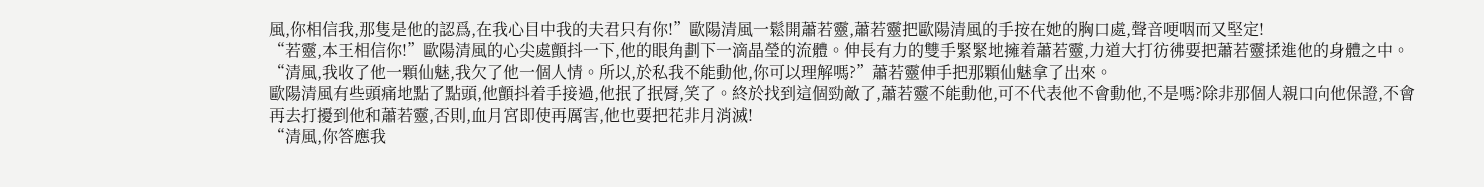風,你相信我,那隻是他的認爲,在我心目中我的夫君只有你!”歐陽清風一鬆開蕭若靈,蕭若靈把歐陽清風的手按在她的胸口處,聲音哽咽而又堅定!
“若靈,本王相信你!”歐陽清風的心尖處顫抖一下,他的眼角劃下一滴晶瑩的流體。伸長有力的雙手緊緊地擁着蕭若靈,力道大打彷彿要把蕭若靈揉進他的身體之中。
“清風,我收了他一顆仙魅,我欠了他一個人情。所以,於私我不能動他,你可以理解嗎?”蕭若靈伸手把那顆仙魅拿了出來。
歐陽清風有些頭痛地點了點頭,他顫抖着手接過,他抿了抿脣,笑了。終於找到這個勁敵了,蕭若靈不能動他,可不代表他不會動他,不是嗎?除非那個人親口向他保證,不會再去打擾到他和蕭若靈,否則,血月宮即使再厲害,他也要把花非月消滅!
“清風,你答應我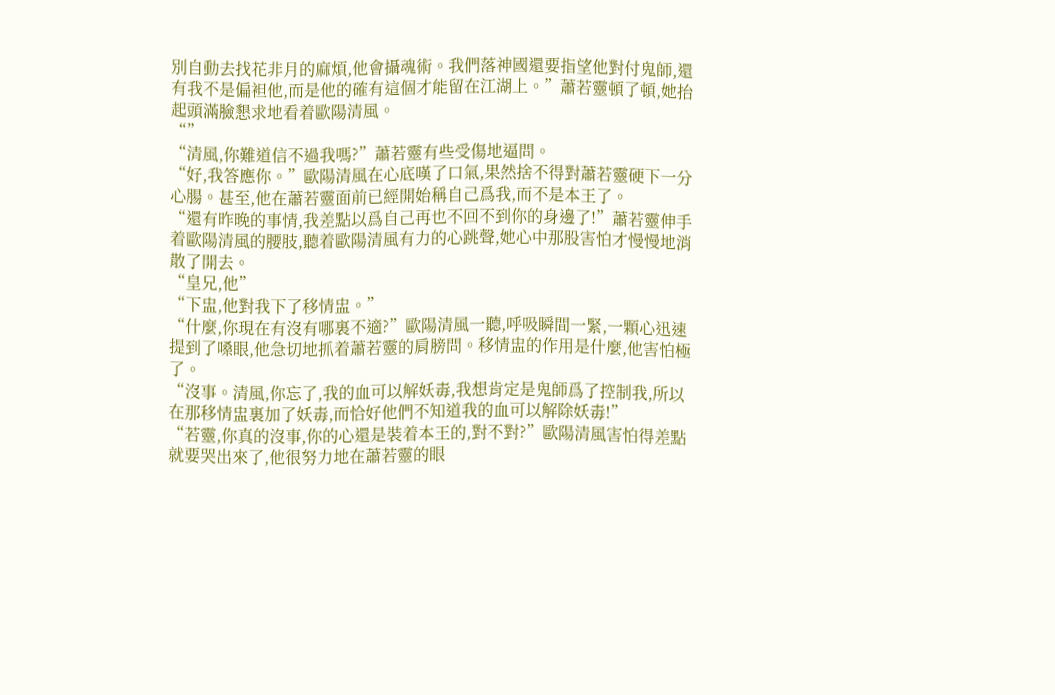別自動去找花非月的麻煩,他會攝魂術。我們落神國還要指望他對付鬼師,還有我不是偏袒他,而是他的確有這個才能留在江湖上。”蕭若靈頓了頓,她抬起頭滿臉懇求地看着歐陽清風。
“”
“清風,你難道信不過我嗎?”蕭若靈有些受傷地逼問。
“好,我答應你。”歐陽清風在心底嘆了口氣,果然捨不得對蕭若靈硬下一分心腸。甚至,他在蕭若靈面前已經開始稱自己爲我,而不是本王了。
“還有昨晚的事情,我差點以爲自己再也不回不到你的身邊了!”蕭若靈伸手着歐陽清風的腰肢,聽着歐陽清風有力的心跳聲,她心中那股害怕才慢慢地消散了開去。
“皇兄,他”
“下盅,他對我下了移情盅。”
“什麼,你現在有沒有哪裏不適?”歐陽清風一聽,呼吸瞬間一緊,一顆心迅速提到了嗓眼,他急切地抓着蕭若靈的肩膀問。移情盅的作用是什麼,他害怕極了。
“沒事。清風,你忘了,我的血可以解妖毒,我想肯定是鬼師爲了控制我,所以在那移情盅裏加了妖毒,而恰好他們不知道我的血可以解除妖毒!”
“若靈,你真的沒事,你的心還是裝着本王的,對不對?”歐陽清風害怕得差點就要哭出來了,他很努力地在蕭若靈的眼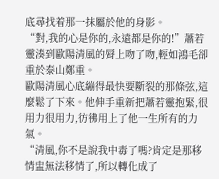底尋找着那一抹屬於他的身影。
“對,我的心是你的,永遠都是你的!”蕭若靈湊到歐陽清風的脣上吻了吻,輕如鴻毛卻重於泰山鄭重。
歐陽清風心底繃得最快要斷裂的那條弦,這麼鬆了下來。他伸手重新把蕭若靈抱緊,很用力很用力,彷彿用上了他一生所有的力氣。
“清風,你不是說我中毒了嗎?肯定是那移情盅無法移情了,所以轉化成了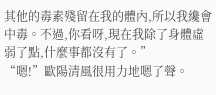其他的毒素殘留在我的體內,所以我纔會中毒。不過,你看呀,現在我除了身體虛弱了點,什麼事都沒有了。”
“嗯!”歐陽清風很用力地嗯了聲。